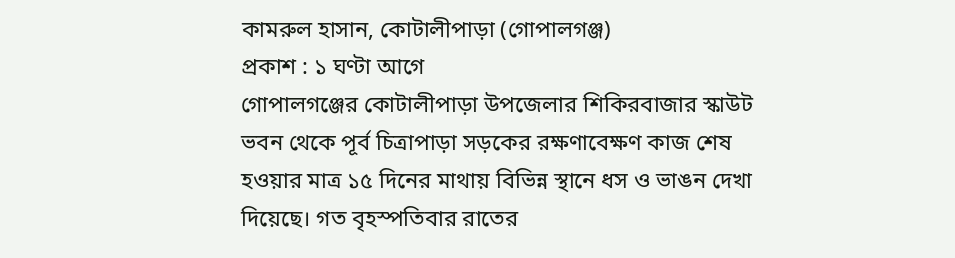কামরুল হাসান, কোটালীপাড়া (গোপালগঞ্জ)
প্রকাশ : ১ ঘণ্টা আগে
গোপালগঞ্জের কোটালীপাড়া উপজেলার শিকিরবাজার স্কাউট ভবন থেকে পূর্ব চিত্রাপাড়া সড়কের রক্ষণাবেক্ষণ কাজ শেষ হওয়ার মাত্র ১৫ দিনের মাথায় বিভিন্ন স্থানে ধস ও ভাঙন দেখা দিয়েছে। গত বৃহস্পতিবার রাতের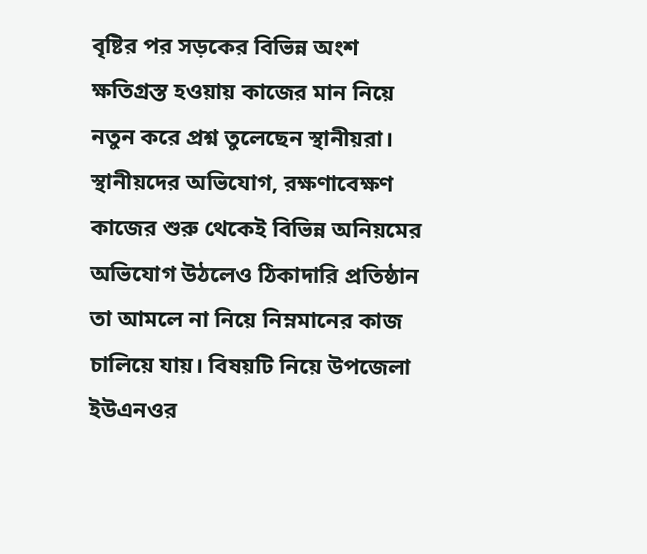বৃষ্টির পর সড়কের বিভিন্ন অংশ ক্ষতিগ্রস্ত হওয়ায় কাজের মান নিয়ে নতুন করে প্রশ্ন তুলেছেন স্থানীয়রা।
স্থানীয়দের অভিযোগ, রক্ষণাবেক্ষণ কাজের শুরু থেকেই বিভিন্ন অনিয়মের অভিযোগ উঠলেও ঠিকাদারি প্রতিষ্ঠান তা আমলে না নিয়ে নিম্নমানের কাজ চালিয়ে যায়। বিষয়টি নিয়ে উপজেলা ইউএনওর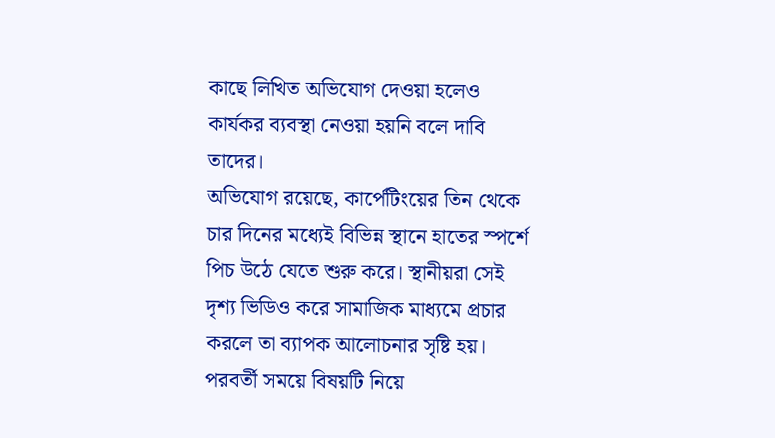কাছে লিখিত অভিযোগ দেওয়া হলেও কার্যকর ব্যবস্থা নেওয়া হয়নি বলে দাবি তাদের।
অভিযোগ রয়েছে, কার্পেটিংয়ের তিন থেকে চার দিনের মধ্যেই বিভিন্ন স্থানে হাতের স্পর্শে পিচ উঠে যেতে শুরু করে। স্থানীয়রা সেই দৃশ্য ভিডিও করে সামাজিক মাধ্যমে প্রচার করলে তা ব্যাপক আলোচনার সৃষ্টি হয়। পরবর্তী সময়ে বিষয়টি নিয়ে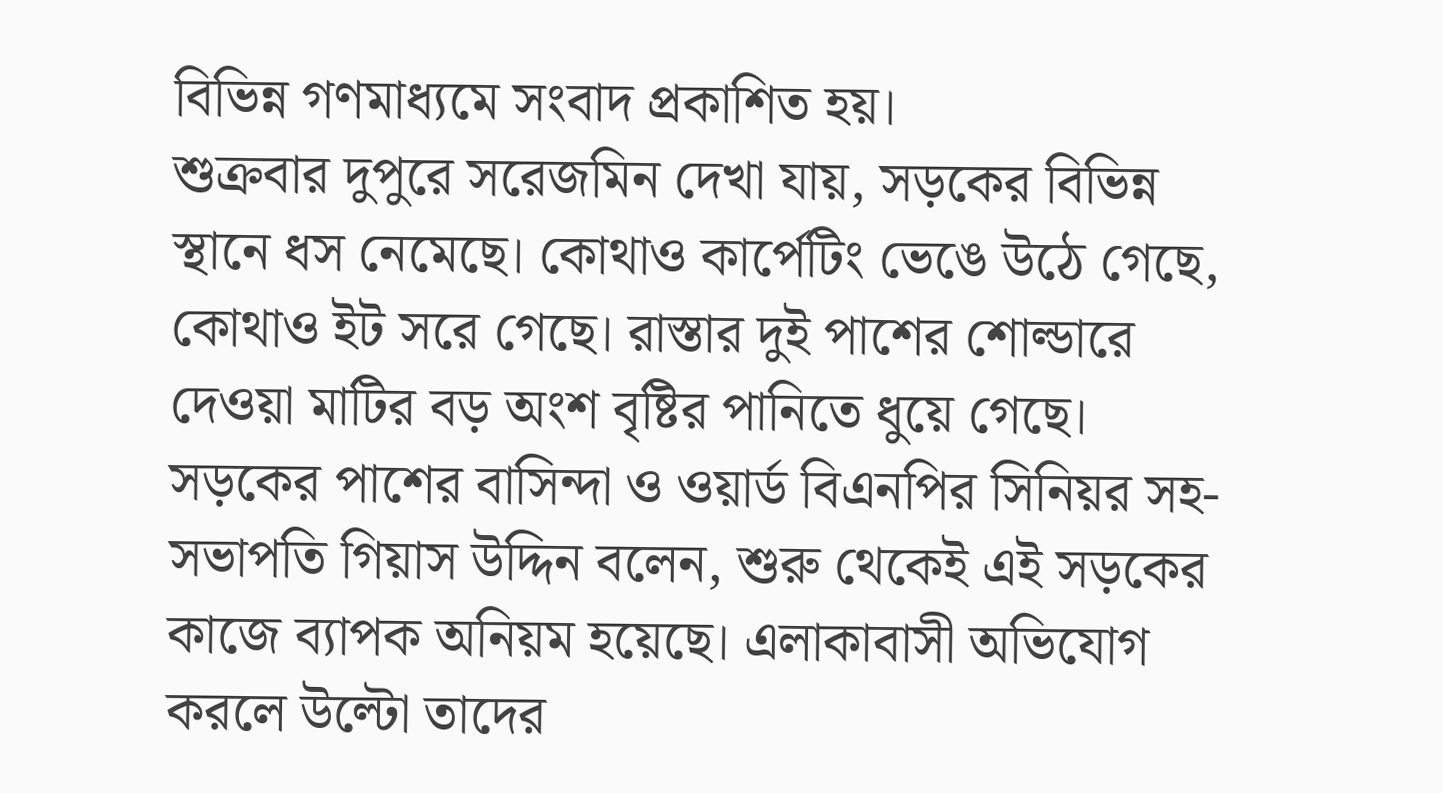বিভিন্ন গণমাধ্যমে সংবাদ প্রকাশিত হয়।
শুক্রবার দুপুরে সরেজমিন দেখা যায়, সড়কের বিভিন্ন স্থানে ধস নেমেছে। কোথাও কার্পেটিং ভেঙে উঠে গেছে, কোথাও ইট সরে গেছে। রাস্তার দুই পাশের শোল্ডারে দেওয়া মাটির বড় অংশ বৃষ্টির পানিতে ধুয়ে গেছে। সড়কের পাশের বাসিন্দা ও ওয়ার্ড বিএনপির সিনিয়র সহ-সভাপতি গিয়াস উদ্দিন বলেন, শুরু থেকেই এই সড়কের কাজে ব্যাপক অনিয়ম হয়েছে। এলাকাবাসী অভিযোগ করলে উল্টো তাদের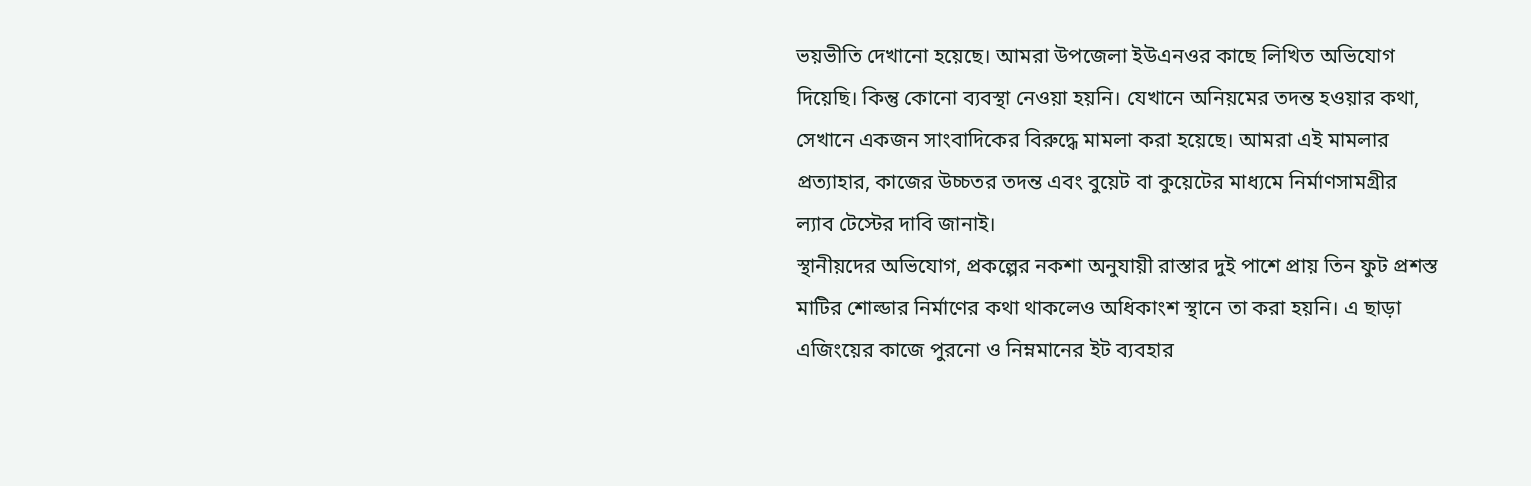ভয়ভীতি দেখানো হয়েছে। আমরা উপজেলা ইউএনওর কাছে লিখিত অভিযোগ দিয়েছি। কিন্তু কোনো ব্যবস্থা নেওয়া হয়নি। যেখানে অনিয়মের তদন্ত হওয়ার কথা, সেখানে একজন সাংবাদিকের বিরুদ্ধে মামলা করা হয়েছে। আমরা এই মামলার প্রত্যাহার, কাজের উচ্চতর তদন্ত এবং বুয়েট বা কুয়েটের মাধ্যমে নির্মাণসামগ্রীর ল্যাব টেস্টের দাবি জানাই।
স্থানীয়দের অভিযোগ, প্রকল্পের নকশা অনুযায়ী রাস্তার দুই পাশে প্রায় তিন ফুট প্রশস্ত মাটির শোল্ডার নির্মাণের কথা থাকলেও অধিকাংশ স্থানে তা করা হয়নি। এ ছাড়া এজিংয়ের কাজে পুরনো ও নিম্নমানের ইট ব্যবহার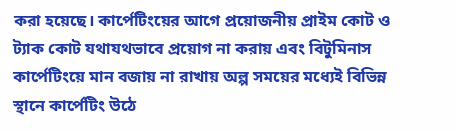করা হয়েছে। কার্পেটিংয়ের আগে প্রয়োজনীয় প্রাইম কোট ও ট্যাক কোট যথাযথভাবে প্রয়োগ না করায় এবং বিটুমিনাস কার্পেটিংয়ে মান বজায় না রাখায় অল্প সময়ের মধ্যেই বিভিন্ন স্থানে কার্পেটিং উঠে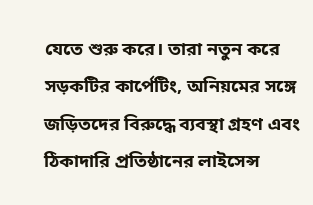যেতে শুরু করে। তারা নতুন করে সড়কটির কার্পেটিং, অনিয়মের সঙ্গে জড়িতদের বিরুদ্ধে ব্যবস্থা গ্রহণ এবং ঠিকাদারি প্রতিষ্ঠানের লাইসেন্স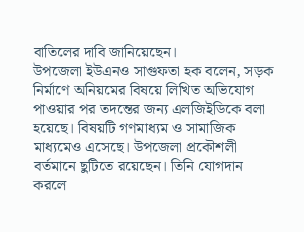বাতিলের দাবি জানিয়েছেন।
উপজেলা ইউএনও সাগুফতা হক বলেন, সড়ক নির্মাণে অনিয়মের বিষয়ে লিখিত অভিযোগ পাওয়ার পর তদন্তের জন্য এলজিইডিকে বলা হয়েছে। বিষয়টি গণমাধ্যম ও সামাজিক মাধ্যমেও এসেছে। উপজেলা প্রকৌশলী বর্তমানে ছুটিতে রয়েছেন। তিনি যোগদান করলে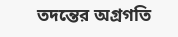তদন্তের অগ্রগতি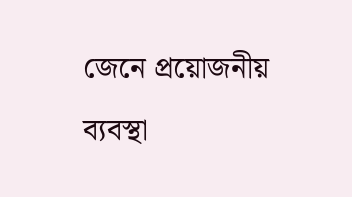জেনে প্রয়োজনীয় ব্যবস্থা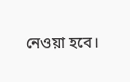নেওয়া হবে।